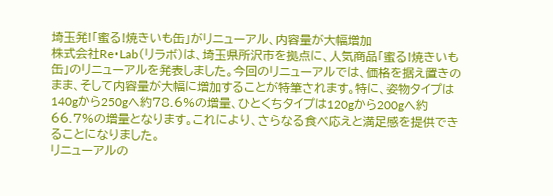埼玉発!「蜜る!焼きいも缶」がリニューアル、内容量が大幅増加
株式会社Re・Lab(リラボ)は、埼玉県所沢市を拠点に、人気商品「蜜る!焼きいも缶」のリニューアルを発表しました。今回のリニューアルでは、価格を据え置きのまま、そして内容量が大幅に増加することが特筆されます。特に、姿物タイプは140gから250gへ約78.6%の増量、ひとくちタイプは120gから200gへ約66.7%の増量となります。これにより、さらなる食べ応えと満足感を提供できることになりました。
リニューアルの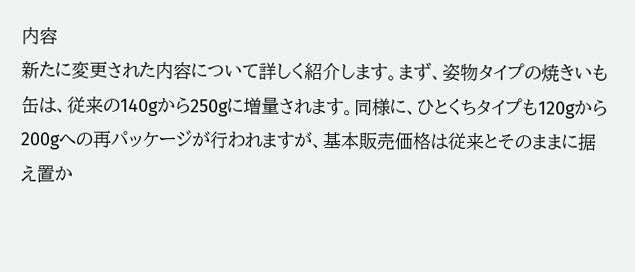内容
新たに変更された内容について詳しく紹介します。まず、姿物タイプの焼きいも缶は、従来の140gから250gに増量されます。同様に、ひとくちタイプも120gから200gへの再パッケージが行われますが、基本販売価格は従来とそのままに据え置か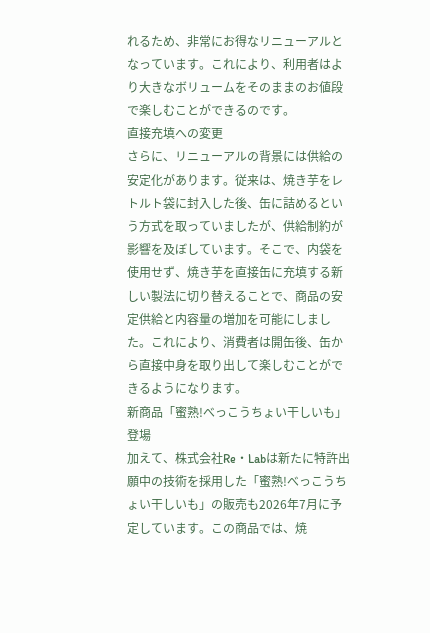れるため、非常にお得なリニューアルとなっています。これにより、利用者はより大きなボリュームをそのままのお値段で楽しむことができるのです。
直接充填への変更
さらに、リニューアルの背景には供給の安定化があります。従来は、焼き芋をレトルト袋に封入した後、缶に詰めるという方式を取っていましたが、供給制約が影響を及ぼしています。そこで、内袋を使用せず、焼き芋を直接缶に充填する新しい製法に切り替えることで、商品の安定供給と内容量の増加を可能にしました。これにより、消費者は開缶後、缶から直接中身を取り出して楽しむことができるようになります。
新商品「蜜熟!べっこうちょい干しいも」登場
加えて、株式会社Re・Labは新たに特許出願中の技術を採用した「蜜熟!べっこうちょい干しいも」の販売も2026年7月に予定しています。この商品では、焼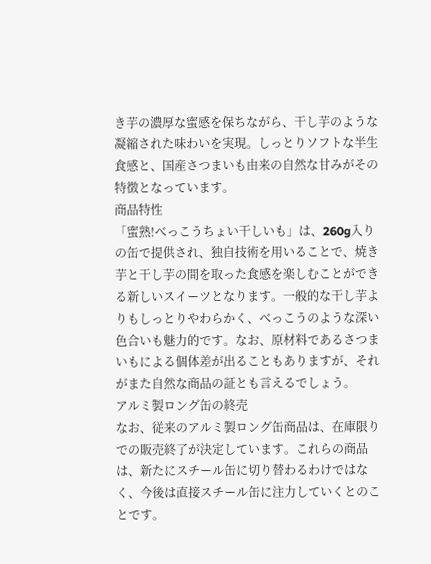き芋の濃厚な蜜感を保ちながら、干し芋のような凝縮された味わいを実現。しっとりソフトな半生食感と、国産さつまいも由来の自然な甘みがその特徴となっています。
商品特性
「蜜熟!べっこうちょい干しいも」は、260g入りの缶で提供され、独自技術を用いることで、焼き芋と干し芋の間を取った食感を楽しむことができる新しいスイーツとなります。一般的な干し芋よりもしっとりやわらかく、べっこうのような深い色合いも魅力的です。なお、原材料であるさつまいもによる個体差が出ることもありますが、それがまた自然な商品の証とも言えるでしょう。
アルミ製ロング缶の終売
なお、従来のアルミ製ロング缶商品は、在庫限りでの販売終了が決定しています。これらの商品は、新たにスチール缶に切り替わるわけではなく、今後は直接スチール缶に注力していくとのことです。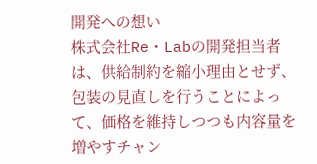開発への想い
株式会社Re・Labの開発担当者は、供給制約を縮小理由とせず、包装の見直しを行うことによって、価格を維持しつつも内容量を増やすチャン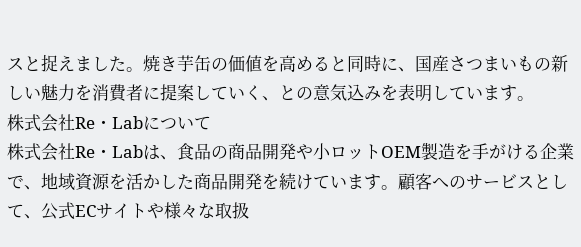スと捉えました。焼き芋缶の価値を高めると同時に、国産さつまいもの新しい魅力を消費者に提案していく、との意気込みを表明しています。
株式会社Re・Labについて
株式会社Re・Labは、食品の商品開発や小ロットOEM製造を手がける企業で、地域資源を活かした商品開発を続けています。顧客へのサービスとして、公式ECサイトや様々な取扱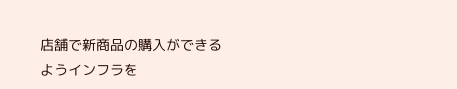店舗で新商品の購入ができるようインフラを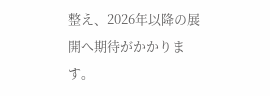整え、2026年以降の展開へ期待がかかります。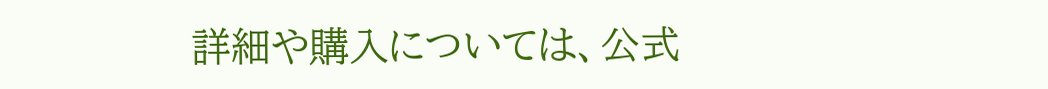詳細や購入については、公式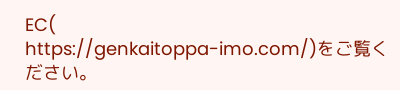EC(
https://genkaitoppa-imo.com/)をご覧ください。